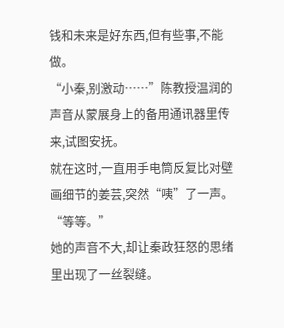钱和未来是好东西,但有些事,不能做。
“小秦,别激动……”陈教授温润的声音从蒙展身上的备用通讯器里传来,试图安抚。
就在这时,一直用手电筒反复比对壁画细节的姜芸,突然“咦”了一声。
“等等。”
她的声音不大,却让秦政狂怒的思绪里出现了一丝裂缝。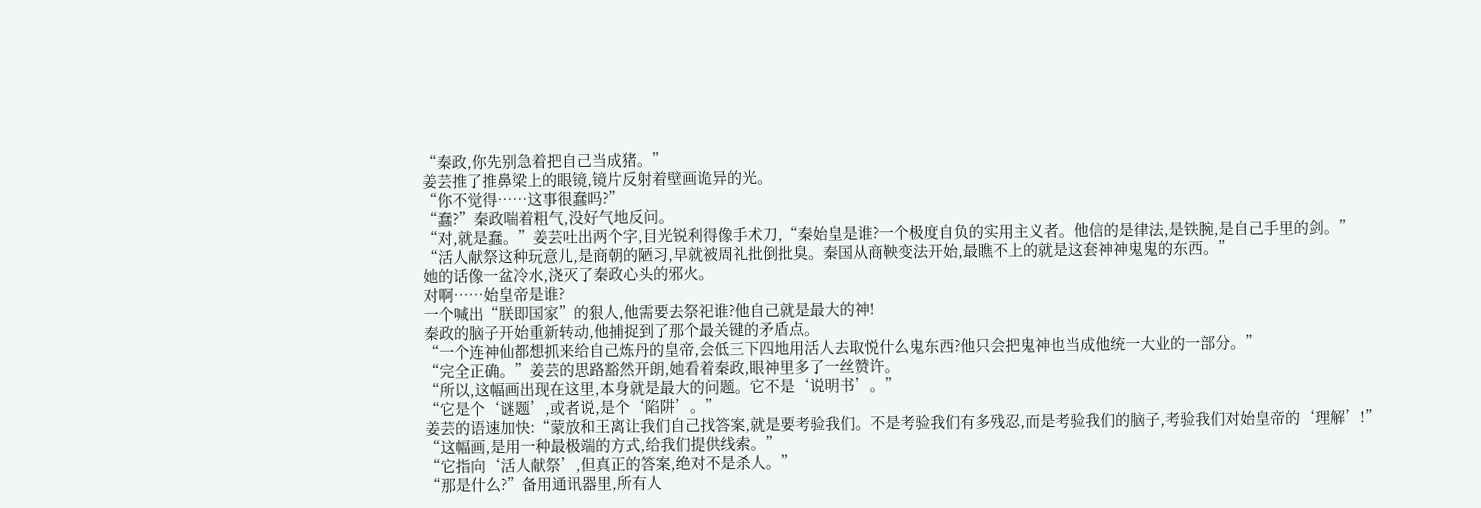“秦政,你先别急着把自己当成猪。”
姜芸推了推鼻梁上的眼镜,镜片反射着壁画诡异的光。
“你不觉得……这事很蠢吗?”
“蠢?”秦政喘着粗气,没好气地反问。
“对,就是蠢。”姜芸吐出两个字,目光锐利得像手术刀,“秦始皇是谁?一个极度自负的实用主义者。他信的是律法,是铁腕,是自己手里的剑。”
“活人献祭这种玩意儿,是商朝的陋习,早就被周礼批倒批臭。秦国从商鞅变法开始,最瞧不上的就是这套神神鬼鬼的东西。”
她的话像一盆冷水,浇灭了秦政心头的邪火。
对啊……始皇帝是谁?
一个喊出“朕即国家”的狠人,他需要去祭祀谁?他自己就是最大的神!
秦政的脑子开始重新转动,他捕捉到了那个最关键的矛盾点。
“一个连神仙都想抓来给自己炼丹的皇帝,会低三下四地用活人去取悦什么鬼东西?他只会把鬼神也当成他统一大业的一部分。”
“完全正确。”姜芸的思路豁然开朗,她看着秦政,眼神里多了一丝赞许。
“所以,这幅画出现在这里,本身就是最大的问题。它不是‘说明书’。”
“它是个‘谜题’,或者说,是个‘陷阱’。”
姜芸的语速加快:“蒙放和王离让我们自己找答案,就是要考验我们。不是考验我们有多残忍,而是考验我们的脑子,考验我们对始皇帝的‘理解’!”
“这幅画,是用一种最极端的方式,给我们提供线索。”
“它指向‘活人献祭’,但真正的答案,绝对不是杀人。”
“那是什么?”备用通讯器里,所有人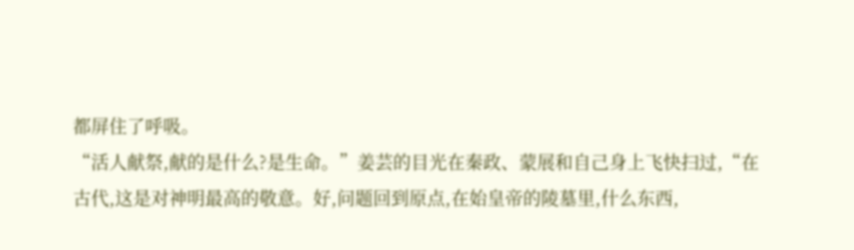都屏住了呼吸。
“活人献祭,献的是什么?是生命。”姜芸的目光在秦政、蒙展和自己身上飞快扫过,“在古代,这是对神明最高的敬意。好,问题回到原点,在始皇帝的陵墓里,什么东西,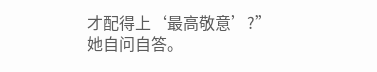才配得上‘最高敬意’?”
她自问自答。